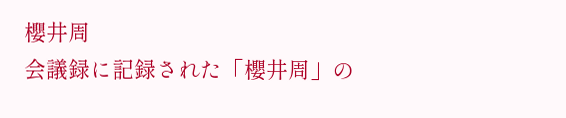櫻井周
会議録に記録された「櫻井周」の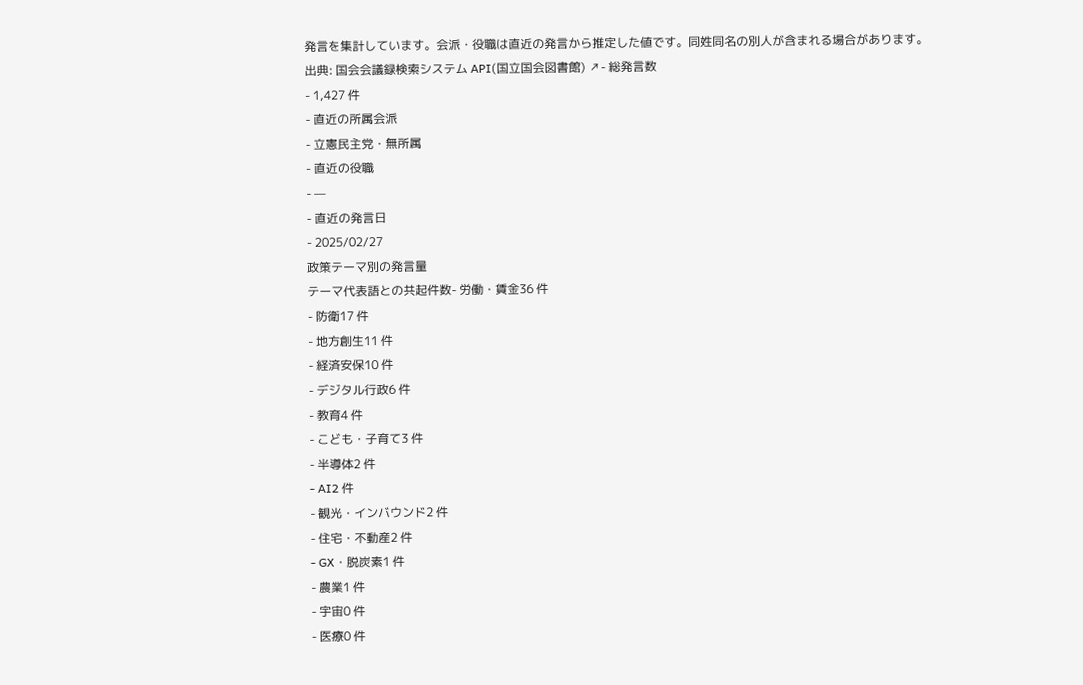発言を集計しています。会派・役職は直近の発言から推定した値です。同姓同名の別人が含まれる場合があります。
出典: 国会会議録検索システム API(国立国会図書館) ↗- 総発言数
- 1,427 件
- 直近の所属会派
- 立憲民主党・無所属
- 直近の役職
- —
- 直近の発言日
- 2025/02/27
政策テーマ別の発言量
テーマ代表語との共起件数- 労働・賃金36 件
- 防衛17 件
- 地方創生11 件
- 経済安保10 件
- デジタル行政6 件
- 教育4 件
- こども・子育て3 件
- 半導体2 件
- AI2 件
- 観光・インバウンド2 件
- 住宅・不動産2 件
- GX・脱炭素1 件
- 農業1 件
- 宇宙0 件
- 医療0 件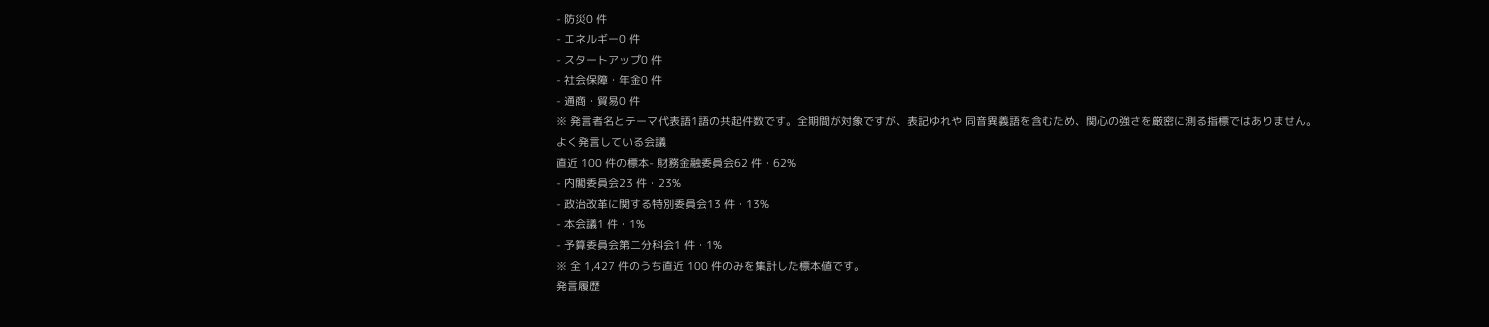- 防災0 件
- エネルギー0 件
- スタートアップ0 件
- 社会保障・年金0 件
- 通商・貿易0 件
※ 発言者名とテーマ代表語1語の共起件数です。全期間が対象ですが、表記ゆれや 同音異義語を含むため、関心の強さを厳密に測る指標ではありません。
よく発言している会議
直近 100 件の標本- 財務金融委員会62 件・62%
- 内閣委員会23 件・23%
- 政治改革に関する特別委員会13 件・13%
- 本会議1 件・1%
- 予算委員会第二分科会1 件・1%
※ 全 1,427 件のうち直近 100 件のみを集計した標本値です。
発言履歴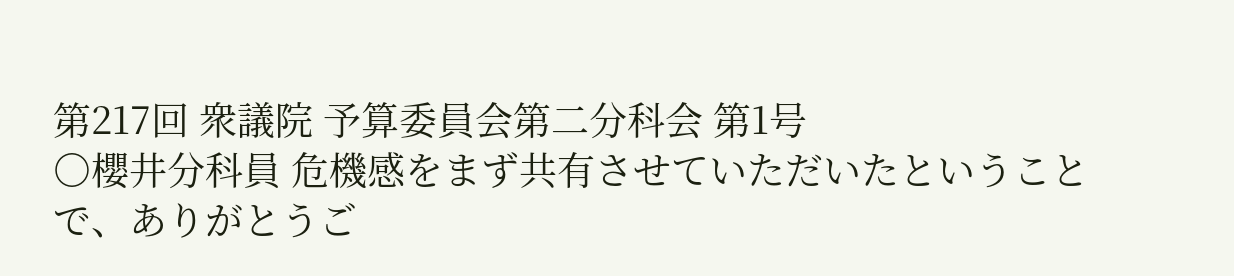第217回 衆議院 予算委員会第二分科会 第1号
○櫻井分科員 危機感をまず共有させていただいたということで、ありがとうご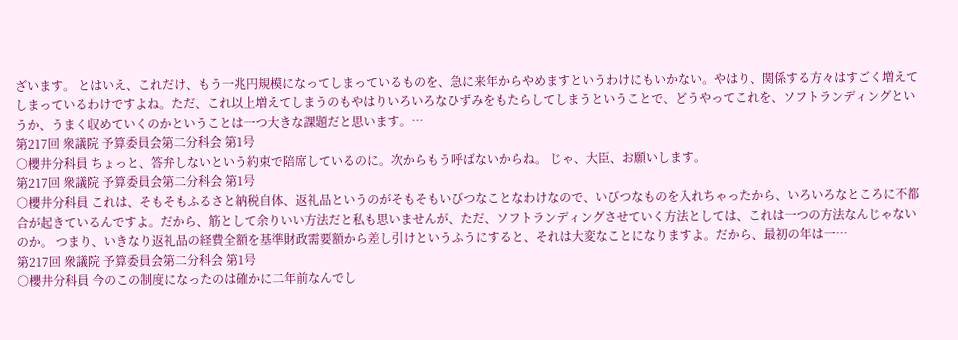ざいます。 とはいえ、これだけ、もう一兆円規模になってしまっているものを、急に来年からやめますというわけにもいかない。やはり、関係する方々はすごく増えてしまっているわけですよね。ただ、これ以上増えてしまうのもやはりいろいろなひずみをもたらしてしまうということで、どうやってこれを、ソフトランディングというか、うまく収めていくのかということは一つ大きな課題だと思います。…
第217回 衆議院 予算委員会第二分科会 第1号
○櫻井分科員 ちょっと、答弁しないという約束で陪席しているのに。次からもう呼ばないからね。 じゃ、大臣、お願いします。
第217回 衆議院 予算委員会第二分科会 第1号
○櫻井分科員 これは、そもそもふるさと納税自体、返礼品というのがそもそもいびつなことなわけなので、いびつなものを入れちゃったから、いろいろなところに不都合が起きているんですよ。だから、筋として余りいい方法だと私も思いませんが、ただ、ソフトランディングさせていく方法としては、これは一つの方法なんじゃないのか。 つまり、いきなり返礼品の経費全額を基準財政需要額から差し引けというふうにすると、それは大変なことになりますよ。だから、最初の年は一…
第217回 衆議院 予算委員会第二分科会 第1号
○櫻井分科員 今のこの制度になったのは確かに二年前なんでし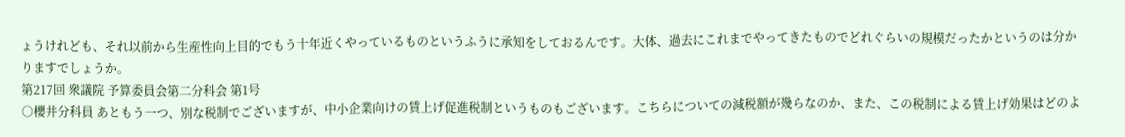ょうけれども、それ以前から生産性向上目的でもう十年近くやっているものというふうに承知をしておるんです。大体、過去にこれまでやってきたものでどれぐらいの規模だったかというのは分かりますでしょうか。
第217回 衆議院 予算委員会第二分科会 第1号
○櫻井分科員 あともう一つ、別な税制でございますが、中小企業向けの賃上げ促進税制というものもございます。こちらについての減税額が幾らなのか、また、この税制による賃上げ効果はどのよ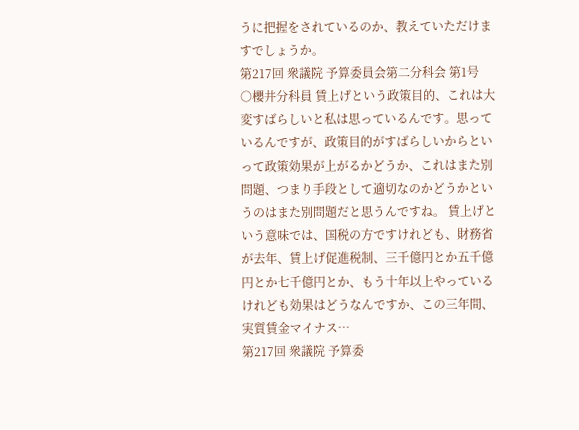うに把握をされているのか、教えていただけますでしょうか。
第217回 衆議院 予算委員会第二分科会 第1号
○櫻井分科員 賃上げという政策目的、これは大変すばらしいと私は思っているんです。思っているんですが、政策目的がすばらしいからといって政策効果が上がるかどうか、これはまた別問題、つまり手段として適切なのかどうかというのはまた別問題だと思うんですね。 賃上げという意味では、国税の方ですけれども、財務省が去年、賃上げ促進税制、三千億円とか五千億円とか七千億円とか、もう十年以上やっているけれども効果はどうなんですか、この三年間、実質賃金マイナス…
第217回 衆議院 予算委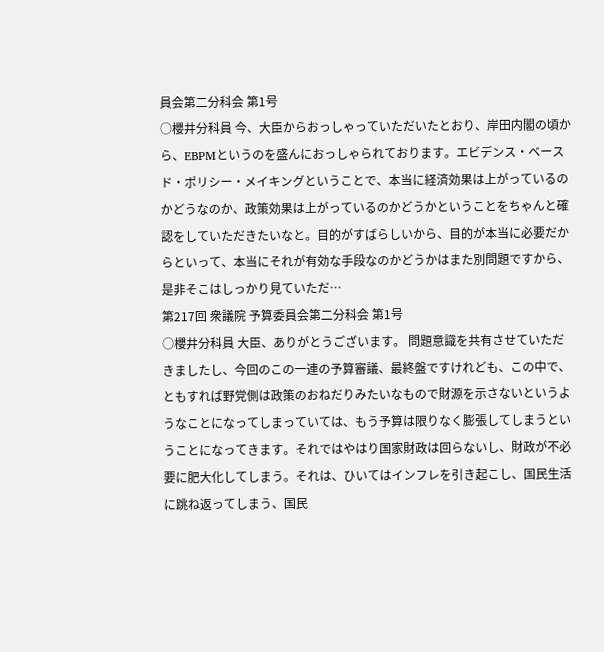員会第二分科会 第1号
○櫻井分科員 今、大臣からおっしゃっていただいたとおり、岸田内閣の頃から、EBPMというのを盛んにおっしゃられております。エビデンス・ベースド・ポリシー・メイキングということで、本当に経済効果は上がっているのかどうなのか、政策効果は上がっているのかどうかということをちゃんと確認をしていただきたいなと。目的がすばらしいから、目的が本当に必要だからといって、本当にそれが有効な手段なのかどうかはまた別問題ですから、是非そこはしっかり見ていただ…
第217回 衆議院 予算委員会第二分科会 第1号
○櫻井分科員 大臣、ありがとうございます。 問題意識を共有させていただきましたし、今回のこの一連の予算審議、最終盤ですけれども、この中で、ともすれば野党側は政策のおねだりみたいなもので財源を示さないというようなことになってしまっていては、もう予算は限りなく膨張してしまうということになってきます。それではやはり国家財政は回らないし、財政が不必要に肥大化してしまう。それは、ひいてはインフレを引き起こし、国民生活に跳ね返ってしまう、国民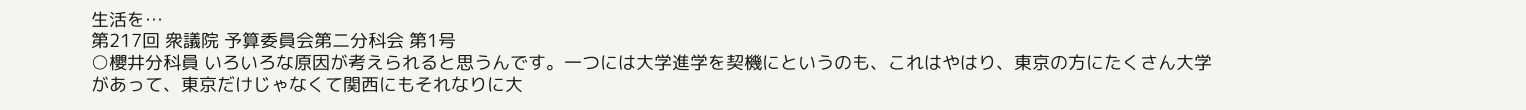生活を…
第217回 衆議院 予算委員会第二分科会 第1号
○櫻井分科員 いろいろな原因が考えられると思うんです。一つには大学進学を契機にというのも、これはやはり、東京の方にたくさん大学があって、東京だけじゃなくて関西にもそれなりに大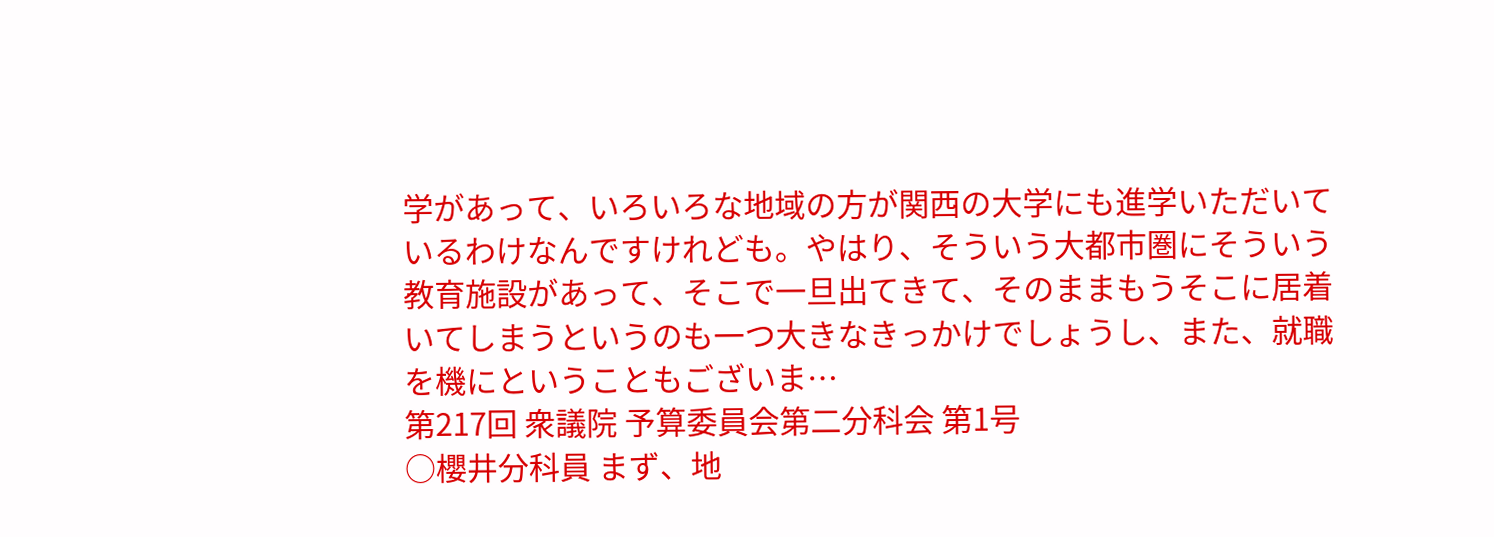学があって、いろいろな地域の方が関西の大学にも進学いただいているわけなんですけれども。やはり、そういう大都市圏にそういう教育施設があって、そこで一旦出てきて、そのままもうそこに居着いてしまうというのも一つ大きなきっかけでしょうし、また、就職を機にということもございま…
第217回 衆議院 予算委員会第二分科会 第1号
○櫻井分科員 まず、地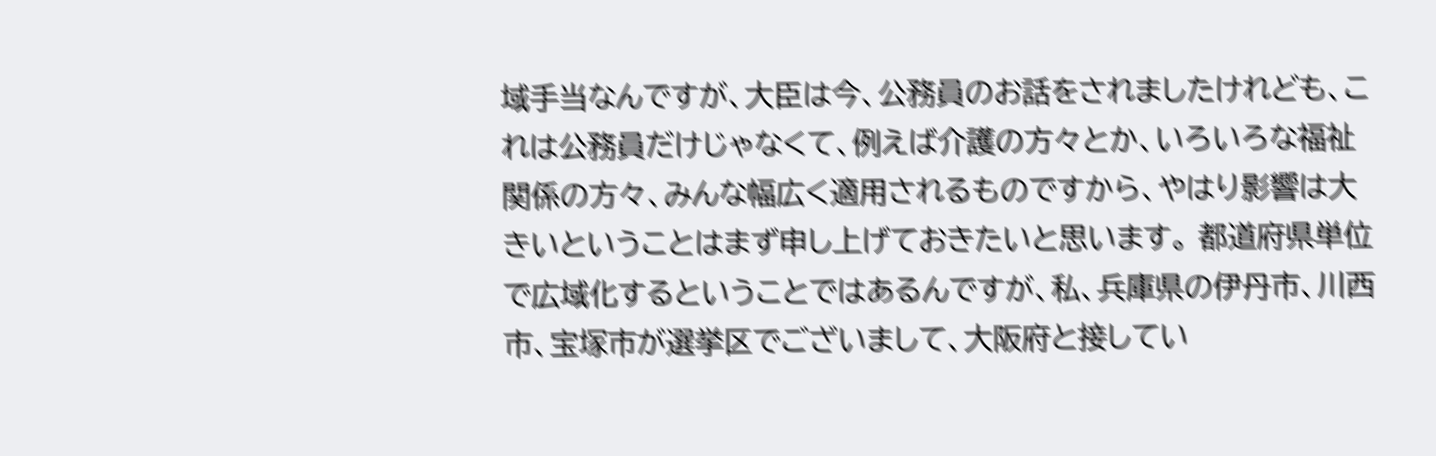域手当なんですが、大臣は今、公務員のお話をされましたけれども、これは公務員だけじゃなくて、例えば介護の方々とか、いろいろな福祉関係の方々、みんな幅広く適用されるものですから、やはり影響は大きいということはまず申し上げておきたいと思います。 都道府県単位で広域化するということではあるんですが、私、兵庫県の伊丹市、川西市、宝塚市が選挙区でございまして、大阪府と接してい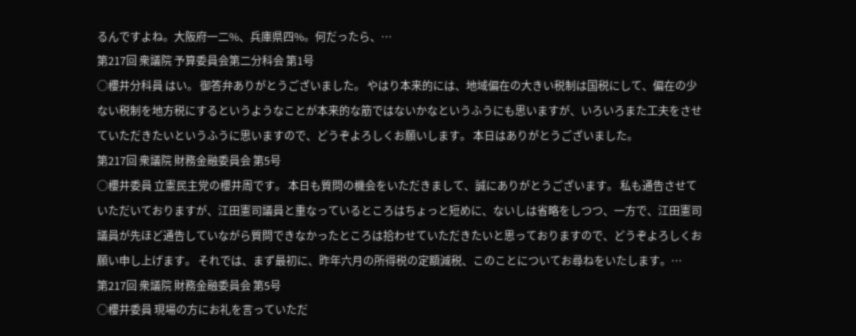るんですよね。大阪府一二%、兵庫県四%。何だったら、…
第217回 衆議院 予算委員会第二分科会 第1号
○櫻井分科員 はい。 御答弁ありがとうございました。 やはり本来的には、地域偏在の大きい税制は国税にして、偏在の少ない税制を地方税にするというようなことが本来的な筋ではないかなというふうにも思いますが、いろいろまた工夫をさせていただきたいというふうに思いますので、どうぞよろしくお願いします。 本日はありがとうございました。
第217回 衆議院 財務金融委員会 第5号
○櫻井委員 立憲民主党の櫻井周です。 本日も質問の機会をいただきまして、誠にありがとうございます。 私も通告させていただいておりますが、江田憲司議員と重なっているところはちょっと短めに、ないしは省略をしつつ、一方で、江田憲司議員が先ほど通告していながら質問できなかったところは拾わせていただきたいと思っておりますので、どうぞよろしくお願い申し上げます。 それでは、まず最初に、昨年六月の所得税の定額減税、このことについてお尋ねをいたします。…
第217回 衆議院 財務金融委員会 第5号
○櫻井委員 現場の方にお礼を言っていただ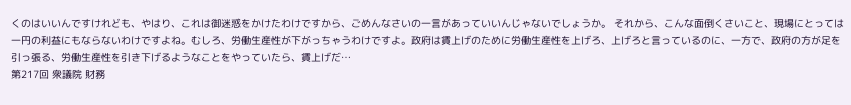くのはいいんですけれども、やはり、これは御迷惑をかけたわけですから、ごめんなさいの一言があっていいんじゃないでしょうか。 それから、こんな面倒くさいこと、現場にとっては一円の利益にもならないわけですよね。むしろ、労働生産性が下がっちゃうわけですよ。政府は賃上げのために労働生産性を上げろ、上げろと言っているのに、一方で、政府の方が足を引っ張る、労働生産性を引き下げるようなことをやっていたら、賃上げだ…
第217回 衆議院 財務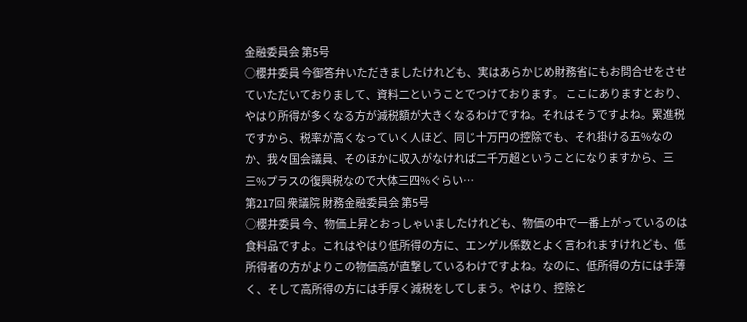金融委員会 第5号
○櫻井委員 今御答弁いただきましたけれども、実はあらかじめ財務省にもお問合せをさせていただいておりまして、資料二ということでつけております。 ここにありますとおり、やはり所得が多くなる方が減税額が大きくなるわけですね。それはそうですよね。累進税ですから、税率が高くなっていく人ほど、同じ十万円の控除でも、それ掛ける五%なのか、我々国会議員、そのほかに収入がなければ二千万超ということになりますから、三三%プラスの復興税なので大体三四%ぐらい…
第217回 衆議院 財務金融委員会 第5号
○櫻井委員 今、物価上昇とおっしゃいましたけれども、物価の中で一番上がっているのは食料品ですよ。これはやはり低所得の方に、エンゲル係数とよく言われますけれども、低所得者の方がよりこの物価高が直撃しているわけですよね。なのに、低所得の方には手薄く、そして高所得の方には手厚く減税をしてしまう。やはり、控除と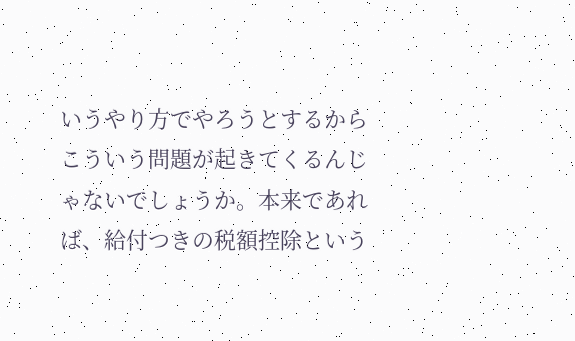いうやり方でやろうとするからこういう問題が起きてくるんじゃないでしょうか。本来であれば、給付つきの税額控除という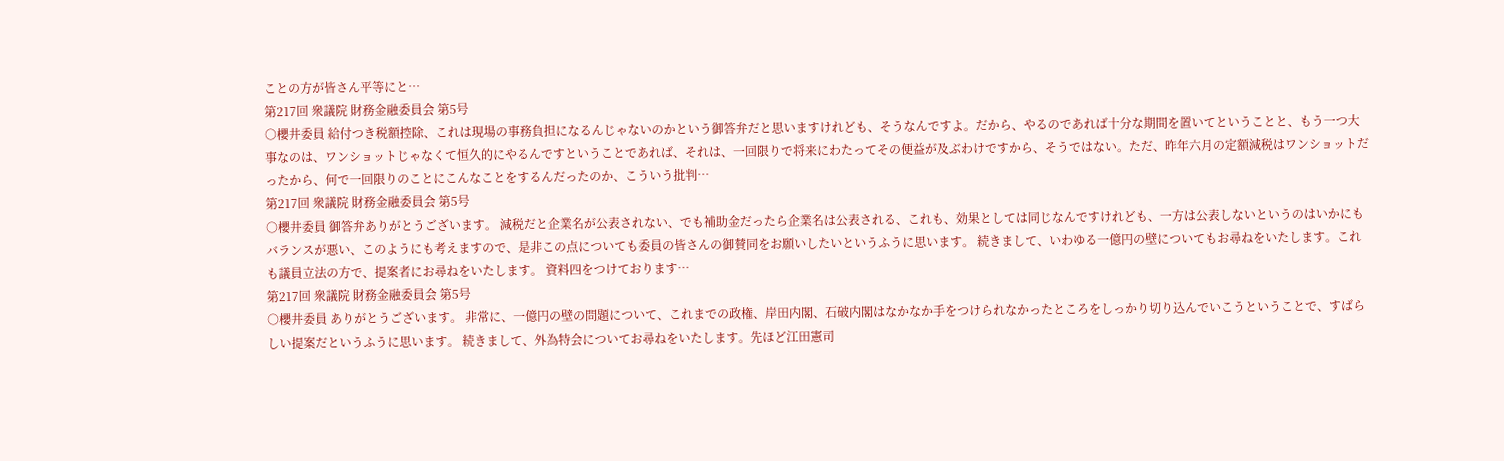ことの方が皆さん平等にと…
第217回 衆議院 財務金融委員会 第5号
○櫻井委員 給付つき税額控除、これは現場の事務負担になるんじゃないのかという御答弁だと思いますけれども、そうなんですよ。だから、やるのであれば十分な期間を置いてということと、もう一つ大事なのは、ワンショットじゃなくて恒久的にやるんですということであれば、それは、一回限りで将来にわたってその便益が及ぶわけですから、そうではない。ただ、昨年六月の定額減税はワンショットだったから、何で一回限りのことにこんなことをするんだったのか、こういう批判…
第217回 衆議院 財務金融委員会 第5号
○櫻井委員 御答弁ありがとうございます。 減税だと企業名が公表されない、でも補助金だったら企業名は公表される、これも、効果としては同じなんですけれども、一方は公表しないというのはいかにもバランスが悪い、このようにも考えますので、是非この点についても委員の皆さんの御賛同をお願いしたいというふうに思います。 続きまして、いわゆる一億円の壁についてもお尋ねをいたします。これも議員立法の方で、提案者にお尋ねをいたします。 資料四をつけております…
第217回 衆議院 財務金融委員会 第5号
○櫻井委員 ありがとうございます。 非常に、一億円の壁の問題について、これまでの政権、岸田内閣、石破内閣はなかなか手をつけられなかったところをしっかり切り込んでいこうということで、すばらしい提案だというふうに思います。 続きまして、外為特会についてお尋ねをいたします。先ほど江田憲司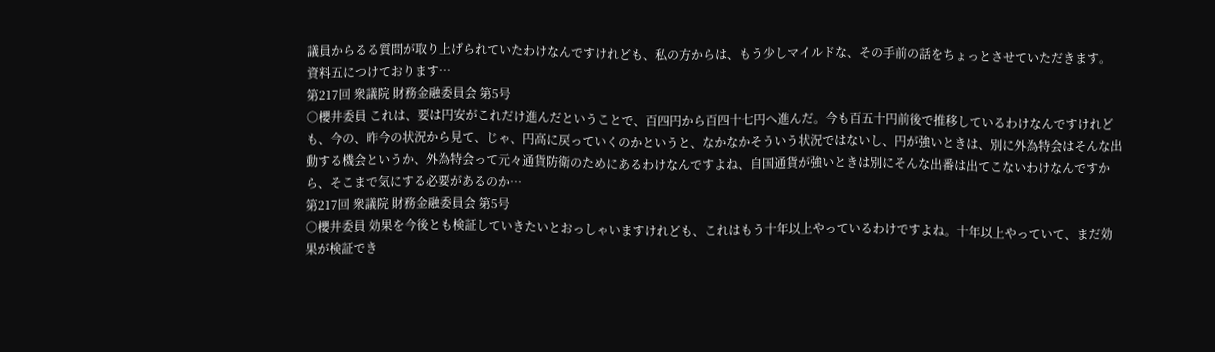議員からるる質問が取り上げられていたわけなんですけれども、私の方からは、もう少しマイルドな、その手前の話をちょっとさせていただきます。 資料五につけております…
第217回 衆議院 財務金融委員会 第5号
○櫻井委員 これは、要は円安がこれだけ進んだということで、百四円から百四十七円へ進んだ。今も百五十円前後で推移しているわけなんですけれども、今の、昨今の状況から見て、じゃ、円高に戻っていくのかというと、なかなかそういう状況ではないし、円が強いときは、別に外為特会はそんな出動する機会というか、外為特会って元々通貨防衛のためにあるわけなんですよね、自国通貨が強いときは別にそんな出番は出てこないわけなんですから、そこまで気にする必要があるのか…
第217回 衆議院 財務金融委員会 第5号
○櫻井委員 効果を今後とも検証していきたいとおっしゃいますけれども、これはもう十年以上やっているわけですよね。十年以上やっていて、まだ効果が検証でき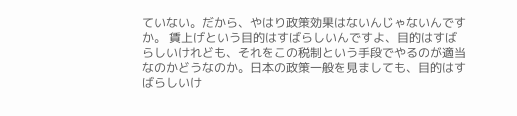ていない。だから、やはり政策効果はないんじゃないんですか。 賃上げという目的はすばらしいんですよ、目的はすばらしいけれども、それをこの税制という手段でやるのが適当なのかどうなのか。日本の政策一般を見ましても、目的はすばらしいけ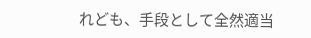れども、手段として全然適当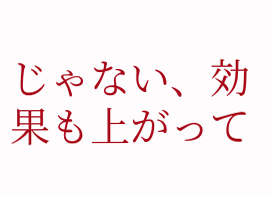じゃない、効果も上がって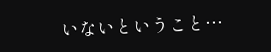いないということ…